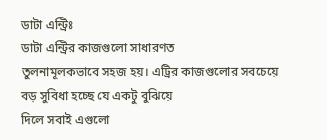ডাটা এন্ট্রিঃ
ডাটা এন্ট্রির কাজগুলো সাধারণত
তুলনামূলকভাবে সহজ হয়। এট্রির কাজগুলোর সবচেয়ে বড় সুবিধা হচ্ছে যে একটু বুঝিয়ে
দিলে সবাই এগুলো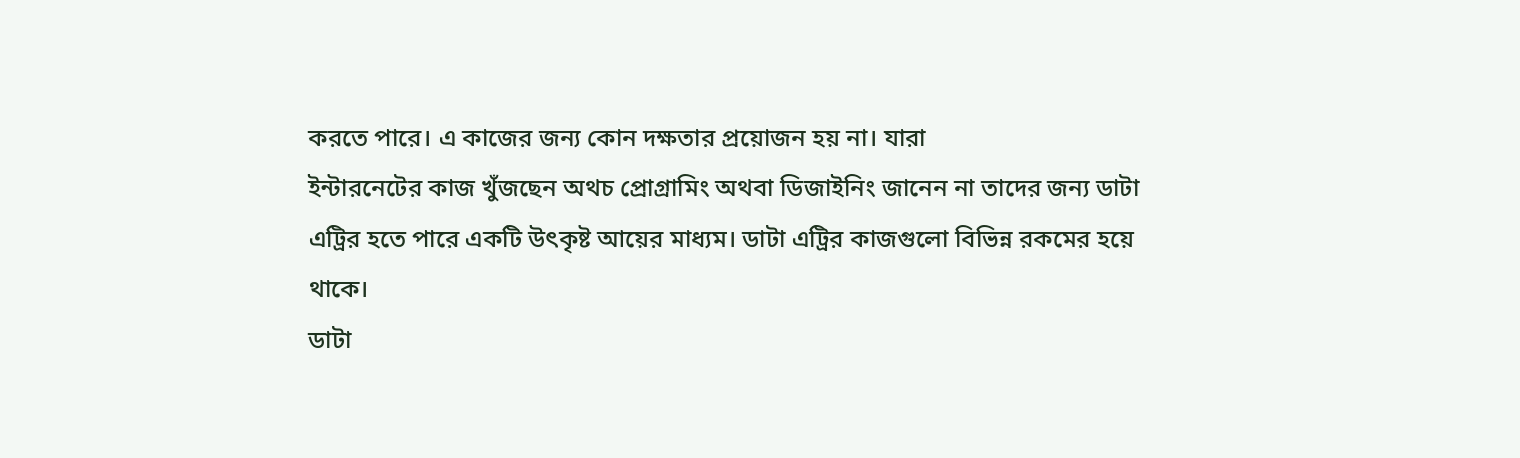করতে পারে। এ কাজের জন্য কোন দক্ষতার প্রয়োজন হয় না। যারা
ইন্টারনেটের কাজ খুঁজছেন অথচ প্রোগ্রামিং অথবা ডিজাইনিং জানেন না তাদের জন্য ডাটা
এট্রির হতে পারে একটি উৎকৃষ্ট আয়ের মাধ্যম। ডাটা এট্রির কাজগুলো বিভিন্ন রকমের হয়ে
থাকে।
ডাটা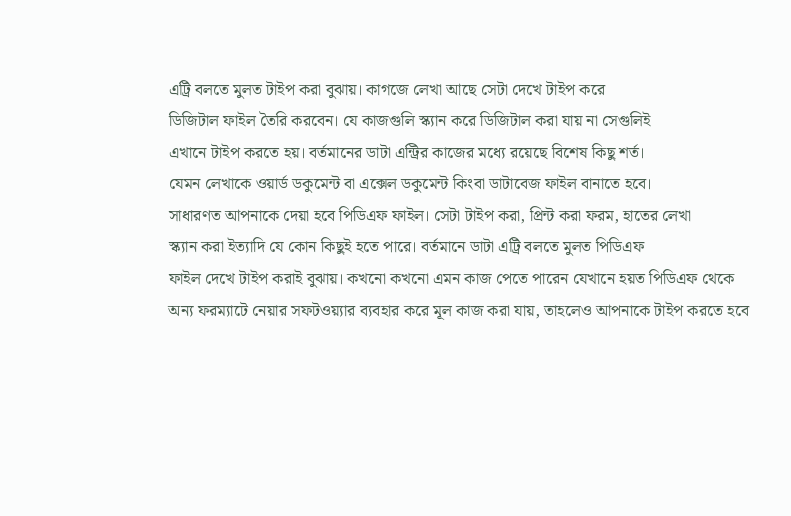এট্রি বলতে মুলত টাইপ করা বুঝায়। কাগজে লেখা আছে সেটা দেখে টাইপ করে
ডিজিটাল ফাইল তৈরি করবেন। যে কাজগুলি স্ক্যান করে ডিজিটাল করা যায় না সেগুলিই
এখানে টাইপ করতে হয়। বর্তমানের ডাটা এন্ট্রির কাজের মধ্যে রয়েছে বিশেষ কিছু শর্ত।
যেমন লেখাকে ওয়ার্ড ডকুমেন্ট বা এক্সেল ডকুমেন্ট কিংবা ডাটাবেজ ফাইল বানাতে হবে।
সাধারণত আপনাকে দেয়া হবে পিডিএফ ফাইল। সেটা টাইপ করা, প্রিন্ট করা ফরম, হাতের লেখা
স্ক্যান করা ইত্যাদি যে কোন কিছুই হতে পারে। বর্তমানে ডাটা এট্রি বলতে মুলত পিডিএফ
ফাইল দেখে টাইপ করাই বুঝায়। কখনো কখনো এমন কাজ পেতে পারেন যেখানে হয়ত পিডিএফ থেকে অন্য ফরম্যাটে নেয়ার সফটওয়্যার ব্যবহার করে মূল কাজ করা যায়, তাহলেও আপনাকে টাইপ করতে হবে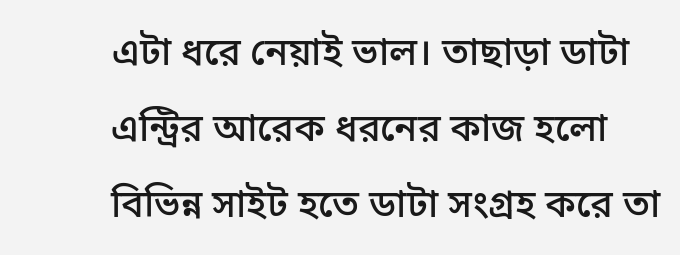এটা ধরে নেয়াই ভাল। তাছাড়া ডাটা এন্ট্রির আরেক ধরনের কাজ হলো বিভিন্ন সাইট হতে ডাটা সংগ্রহ করে তা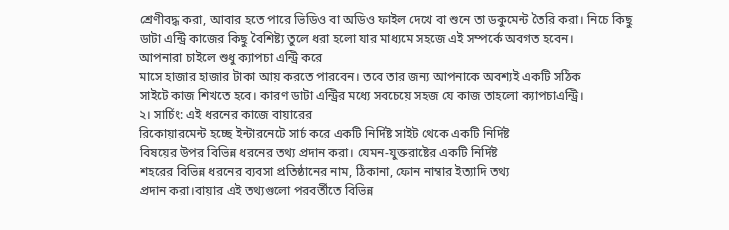শ্রেণীবদ্ধ করা, আবার হতে পারে ভিডিও বা অডিও ফাইল দেখে বা শুনে তা ডকুমেন্ট তৈরি করা। নিচে কিছু ডাটা এন্ট্রি কাজের কিছু বৈশিষ্ট্য তুলে ধরা হলো যার মাধ্যমে সহজে এই সম্পর্কে অবগত হবেন।
আপনারা চাইলে শুধু ক্যাপচা এন্ট্রি করে
মাসে হাজার হাজার টাকা আয় করতে পারবেন। তবে তার জন্য আপনাকে অবশ্যই একটি সঠিক
সাইটে কাজ শিখতে হবে। কারণ ডাটা এন্ট্রির মধ্যে সবচেয়ে সহজ যে কাজ তাহলো ক্যাপচাএন্ট্রি।
২। সার্চিং: এই ধরনের কাজে বায়ারের
রিকোয়ারমেন্ট হচ্ছে ইন্টারনেটে সার্চ করে একটি নির্দিষ্ট সাইট থেকে একটি নির্দিষ্ট
বিষয়ের উপর বিভিন্ন ধরনের তথ্য প্রদান করা। যেমন-যুক্তরাষ্টের একটি নির্দিষ্ট
শহরের বিভিন্ন ধরনের ব্যবসা প্রতিষ্ঠানের নাম, ঠিকানা, ফোন নাম্বার ইত্যাদি তথ্য
প্রদান করা।বায়ার এই তথ্যগুলো পরবর্তীতে বিভিন্ন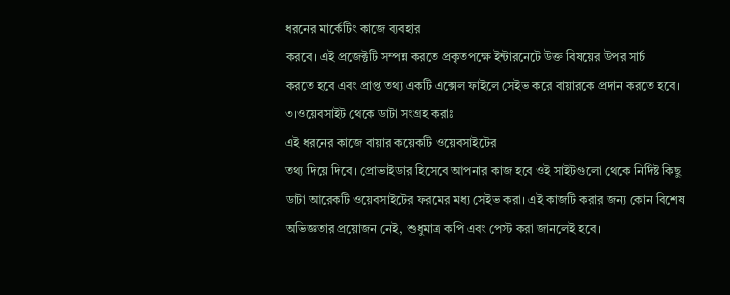ধরনের মার্কেটিং কাজে ব্যবহার
করবে। এই প্রজেক্টটি সম্পন্ন করতে প্রকৃতপক্ষে ইন্টারনেটে উক্ত বিষয়ের উপর সার্চ
করতে হবে এবং প্রাপ্ত তথ্য একটি এক্সেল ফাইলে সেইভ করে বায়ারকে প্রদান করতে হবে।
৩।ওয়েবসাইট থেকে ডাটা সংগ্রহ করাঃ
এই ধরনের কাজে বায়ার কয়েকটি ওয়েবসাইটের
তথ্য দিয়ে দিবে। প্রোভাইডার হিসেবে আপনার কাজ হবে ওই সাইটগুলো থেকে নির্দিষ্ট কিছু
ডাটা আরেকটি ওয়েবসাইটের ফরমের মধ্য সেইভ করা। এই কাজটি করার জন্য কোন বিশেষ
অভিজ্ঞতার প্রয়োজন নেই, শুধুমাত্র কপি এবং পেস্ট করা জানলেই হবে।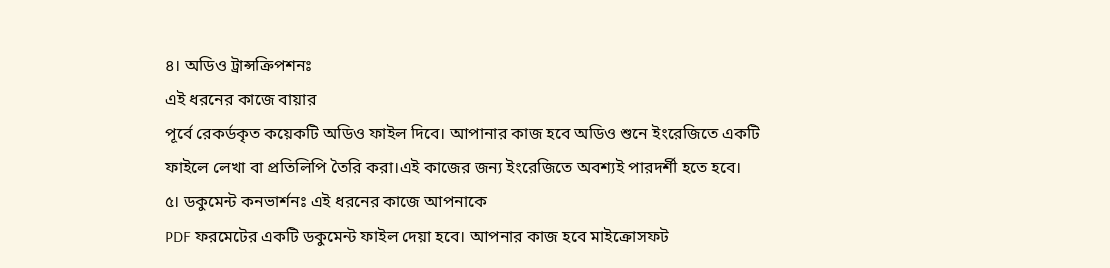৪। অডিও ট্রান্সক্রিপশনঃ
এই ধরনের কাজে বায়ার
পূর্বে রেকর্ডকৃত কয়েকটি অডিও ফাইল দিবে। আপানার কাজ হবে অডিও শুনে ইংরেজিতে একটি
ফাইলে লেখা বা প্রতিলিপি তৈরি করা।এই কাজের জন্য ইংরেজিতে অবশ্যই পারদর্শী হতে হবে।
৫। ডকুমেন্ট কনভার্শনঃ এই ধরনের কাজে আপনাকে
PDF ফরমেটের একটি ডকুমেন্ট ফাইল দেয়া হবে। আপনার কাজ হবে মাইক্রোসফট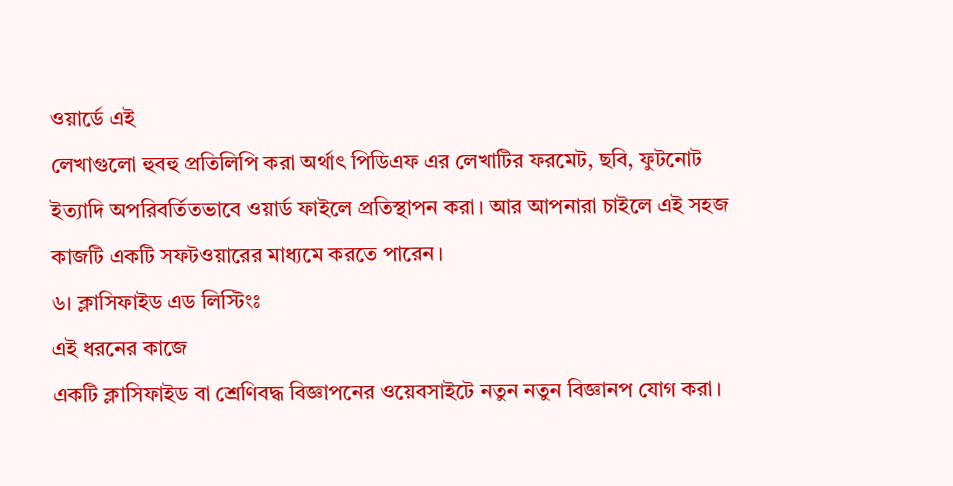ওয়ার্ডে এই
লেখাগুলো হুবহু প্রতিলিপি করা অর্থাৎ পিডিএফ এর লেখাটির ফরমেট, ছবি, ফুটনোট
ইত্যাদি অপরিবর্তিতভাবে ওয়ার্ড ফাইলে প্রতিস্থাপন করা। আর আপনারা চাইলে এই সহজ
কাজটি একটি সফটওয়ারের মাধ্যমে করতে পারেন।
৬। ক্লাসিফাইড এড লিস্টিংঃ
এই ধরনের কাজে
একটি ক্লাসিফাইড বা শ্রেণিবদ্ধ বিজ্ঞাপনের ওয়েবসাইটে নতুন নতুন বিজ্ঞানপ যোগ করা।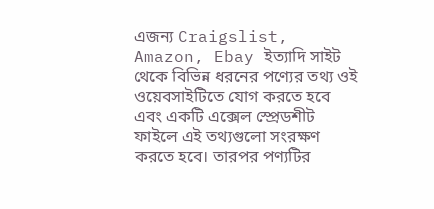এজন্য Craigslist, Amazon, Ebay ইত্যাদি সাইট থেকে বিভিন্ন ধরনের পণ্যের তথ্য ওই
ওয়েবসাইটিতে যোগ করতে হবে এবং একটি এক্সেল স্প্রেডশীট ফাইলে এই তথ্যগুলো সংরক্ষণ
করতে হবে। তারপর পণ্যটির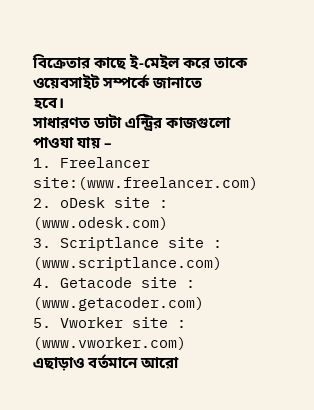বিক্রেতার কাছে ই-মেইল করে তাকে ওয়েবসাইট সম্পর্কে জানাতে
হবে।
সাধারণত ডাটা এন্ট্রির কাজগুলো পাওযা যায় –
1. Freelancer site:(www.freelancer.com)
2. oDesk site : (www.odesk.com)
3. Scriptlance site : (www.scriptlance.com)
4. Getacode site : (www.getacoder.com)
5. Vworker site : (www.vworker.com)
এছাড়াও বর্তমানে আরো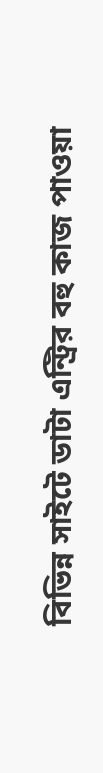বিভিন্ন সাইটে ডাটা এন্ট্রির বহু কাজ পাওয়া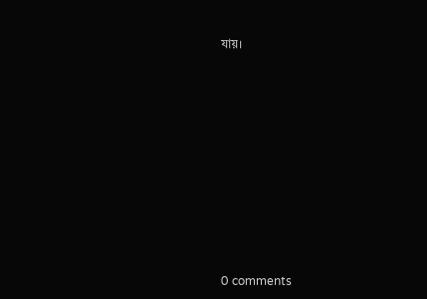যায়।

















0 comments